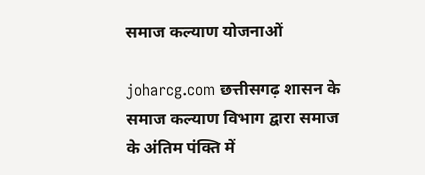समाज कल्याण योजनाओं

joharcg.com छत्तीसगढ़ शासन के समाज कल्याण विभाग द्वारा समाज के अंतिम पंक्ति में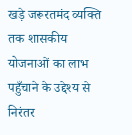खड़े जरूरतमंद व्यक्ति तक शासकीय योजनाओं का लाभ पहुँचाने के उद्देश्य से निरंतर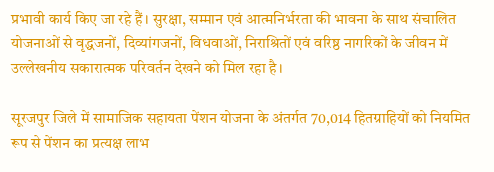प्रभावी कार्य किए जा रहे हैं। सुरक्षा, सम्मान एवं आत्मनिर्भरता की भावना के साथ संचालित योजनाओं से वृद्धजनों, दिव्यांगजनों, विधवाओं, निराश्रितों एवं वरिष्ठ नागरिकों के जीवन में उल्लेखनीय सकारात्मक परिवर्तन देखने को मिल रहा है।

सूरजपुर जिले में सामाजिक सहायता पेंशन योजना के अंतर्गत 70,014 हितग्राहियों को नियमित रूप से पेंशन का प्रत्यक्ष लाभ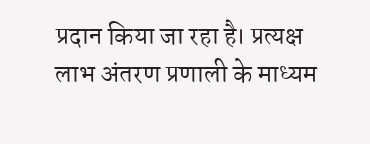प्रदान किया जा रहा है। प्रत्यक्ष लाभ अंतरण प्रणाली के माध्यम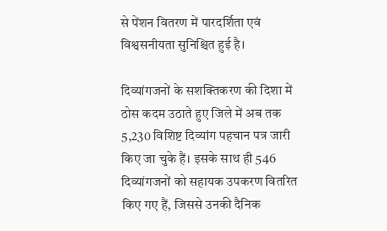से पेंशन वितरण में पारदर्शिता एवं विश्वसनीयता सुनिश्चित हुई है।

दिव्यांगजनों के सशक्तिकरण की दिशा में ठोस कदम उठाते हुए जिले में अब तक 5,230 विशिष्ट दिव्यांग पहचान पत्र जारी किए जा चुके हैं। इसके साथ ही 546 दिव्यांगजनों को सहायक उपकरण वितरित किए गए हैं, जिससे उनकी दैनिक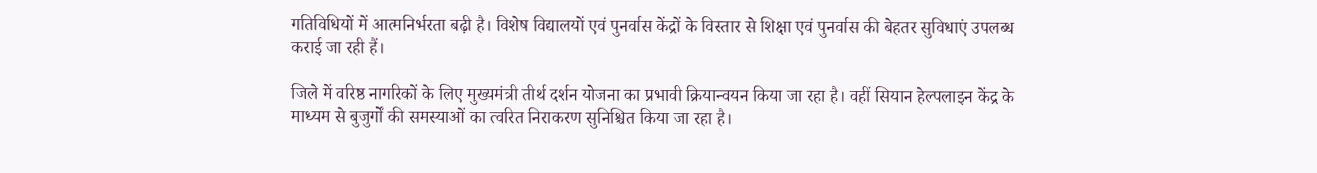गतिविधियों में आत्मनिर्भरता बढ़ी है। विशेष विद्यालयों एवं पुनर्वास केंद्रों के विस्तार से शिक्षा एवं पुनर्वास की बेहतर सुविधाएं उपलब्ध कराई जा रही हैं।

जिले में वरिष्ठ नागरिकों के लिए मुख्यमंत्री तीर्थ दर्शन योजना का प्रभावी क्रियान्वयन किया जा रहा है। वहीं सियान हेल्पलाइन केंद्र के माध्यम से बुजुर्गों की समस्याओं का त्वरित निराकरण सुनिश्चित किया जा रहा है।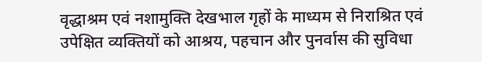वृद्धाश्रम एवं नशामुक्ति देखभाल गृहों के माध्यम से निराश्रित एवं उपेक्षित व्यक्तियों को आश्रय, पहचान और पुनर्वास की सुविधा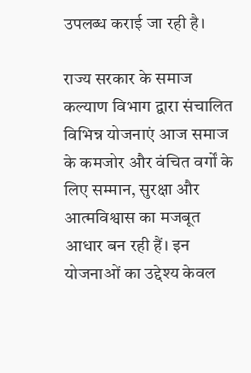उपलब्ध कराई जा रही है।

राज्य सरकार के समाज कल्याण विभाग द्वारा संचालित विभिन्न योजनाएं आज समाज के कमजोर और वंचित वर्गों के लिए सम्मान, सुरक्षा और आत्मविश्वास का मजबूत आधार बन रही हैं। इन योजनाओं का उद्देश्य केवल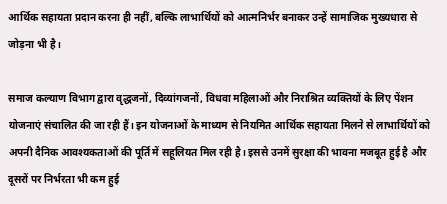आर्थिक सहायता प्रदान करना ही नहीं, बल्कि लाभार्थियों को आत्मनिर्भर बनाकर उन्हें सामाजिक मुख्यधारा से जोड़ना भी है।

समाज कल्याण विभाग द्वारा वृद्धजनों, दिव्यांगजनों, विधवा महिलाओं और निराश्रित व्यक्तियों के लिए पेंशन योजनाएं संचालित की जा रही हैं। इन योजनाओं के माध्यम से नियमित आर्थिक सहायता मिलने से लाभार्थियों को अपनी दैनिक आवश्यकताओं की पूर्ति में सहूलियत मिल रही है। इससे उनमें सुरक्षा की भावना मजबूत हुई है और दूसरों पर निर्भरता भी कम हुई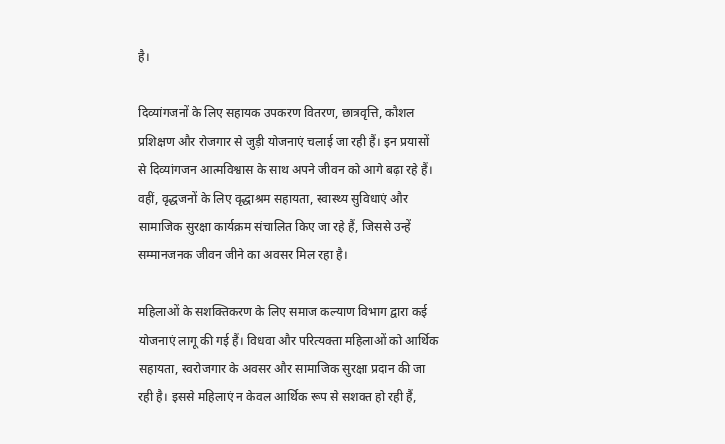है।

दिव्यांगजनों के लिए सहायक उपकरण वितरण, छात्रवृत्ति, कौशल प्रशिक्षण और रोजगार से जुड़ी योजनाएं चलाई जा रही हैं। इन प्रयासों से दिव्यांगजन आत्मविश्वास के साथ अपने जीवन को आगे बढ़ा रहे हैं। वहीं, वृद्धजनों के लिए वृद्धाश्रम सहायता, स्वास्थ्य सुविधाएं और सामाजिक सुरक्षा कार्यक्रम संचालित किए जा रहे हैं, जिससे उन्हें सम्मानजनक जीवन जीने का अवसर मिल रहा है।

महिलाओं के सशक्तिकरण के लिए समाज कल्याण विभाग द्वारा कई योजनाएं लागू की गई हैं। विधवा और परित्यक्ता महिलाओं को आर्थिक सहायता, स्वरोजगार के अवसर और सामाजिक सुरक्षा प्रदान की जा रही है। इससे महिलाएं न केवल आर्थिक रूप से सशक्त हो रही हैं,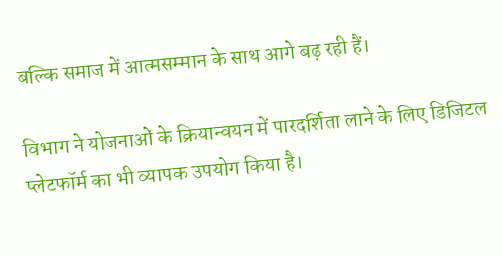बल्कि समाज में आत्मसम्मान के साथ आगे बढ़ रही हैं।

विभाग ने योजनाओं के क्रियान्वयन में पारदर्शिता लाने के लिए डिजिटल प्लेटफॉर्म का भी व्यापक उपयोग किया है।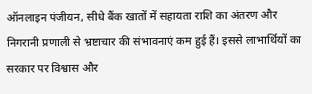ऑनलाइन पंजीयन, सीधे बैंक खातों में सहायता राशि का अंतरण और निगरानी प्रणाली से भ्रष्टाचार की संभावनाएं कम हुई हैं। इससे लाभार्थियों का सरकार पर विश्वास और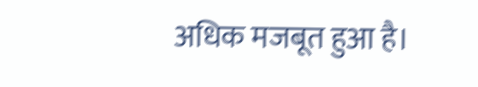अधिक मजबूत हुआ है।